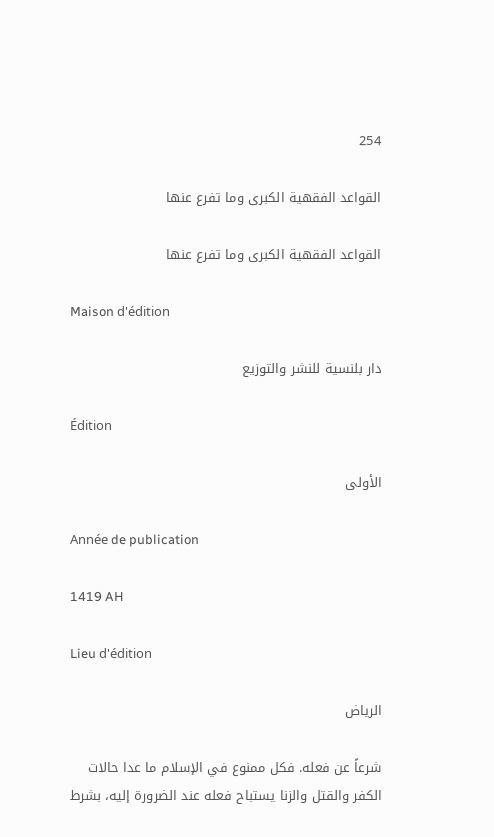254

القواعد الفقهية الكبرى وما تفرع عنها

القواعد الفقهية الكبرى وما تفرع عنها

Maison d'édition

دار بلنسية للنشر والتوزيع

Édition

الأولى

Année de publication

1419 AH

Lieu d'édition

الرياض

شرعاً عن فعله. فكل ممنوع في الإسلام ما عدا حالات الكفر والقتل والزنا يستباح فعله عند الضرورة إليه، بشرط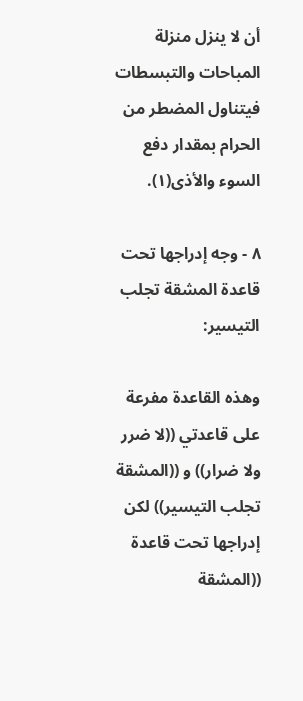أن لا ينزل منزلة المباحات والتبسطات فيتناول المضطر من الحرام بمقدار دفع السوء والأذى(١).

٨ - وجه إدراجها تحت قاعدة المشقة تجلب التيسير:

وهذه القاعدة مفرعة على قاعدتي ((لا ضرر ولا ضرار)) و ((المشقة تجلب التيسير)) لكن إدراجها تحت قاعدة ((المشقة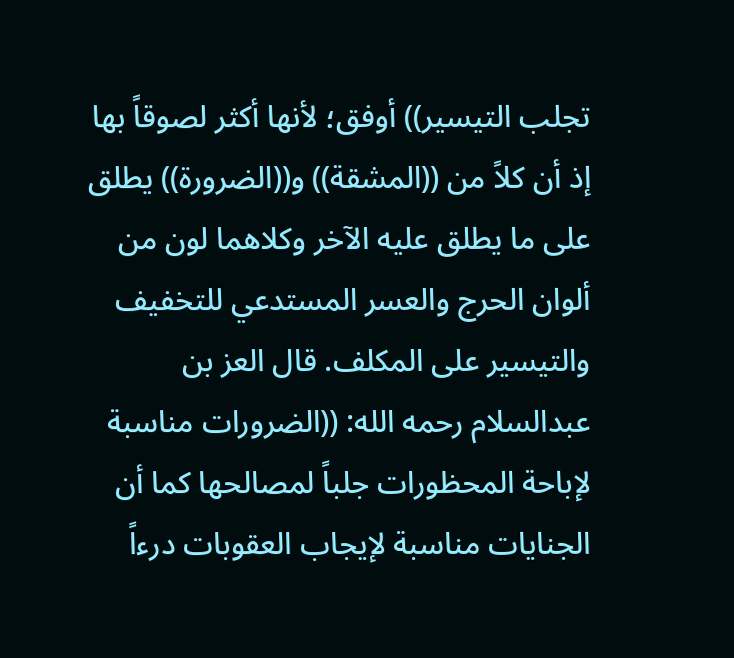تجلب التيسير)) أوفق؛ لأنها أكثر لصوقاً بها إذ أن كلاً من ((المشقة)) و((الضرورة)) يطلق على ما يطلق عليه الآخر وكلاهما لون من ألوان الحرج والعسر المستدعي للتخفيف والتيسير على المكلف. قال العز بن عبدالسلام رحمه الله: ((الضرورات مناسبة لإباحة المحظورات جلباً لمصالحها كما أن الجنايات مناسبة لإيجاب العقوبات درءاً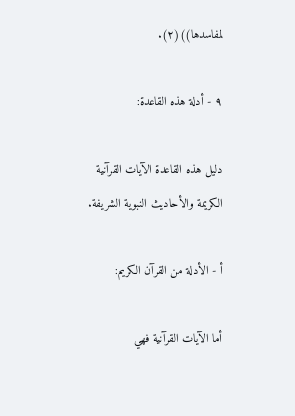لمفاسدها))(٢).

٩ - أدلة هذه القاعدة:

دليل هذه القاعدة الآيات القرآنية الكريمة والأحاديث النبوية الشريفة.

أ - الأدلة من القرآن الكريم:

أما الآيات القرآنية فهي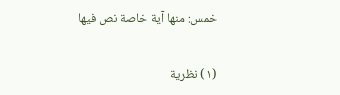خمس: منها آية خاصة نص فيها

(١) نظرية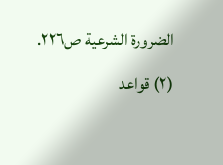الضرورة الشرعية ص٢٢٦.
(٢) قواعد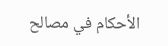الأحكام في مصالح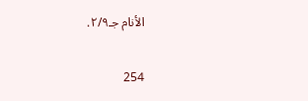الأنام جـ٢/٩.

254